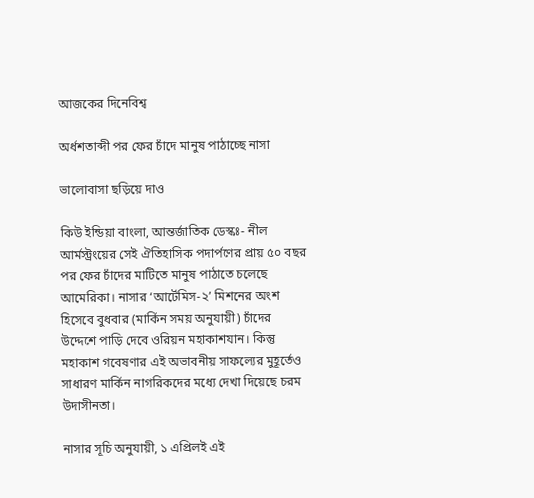আজকের দিনেবিশ্ব

অর্ধশতাব্দী পর ফের চাঁদে মানুষ পাঠাচ্ছে নাসা

ভালোবাসা ছড়িয়ে দাও

কিউ ইন্ডিয়া বাংলা, আন্তর্জাতিক ডেস্কঃ- নীল আর্মস্ট্রংয়ের সেই ঐতিহাসিক পদার্পণের প্রায় ৫০ বছর পর ফের চাঁদের মাটিতে মানুষ পাঠাতে চলেছে আমেরিকা। নাসার ‘আর্টেমিস-২’ মিশনের অংশ হিসেবে বুধবার (মার্কিন সময় অনুযায়ী) চাঁদের উদ্দেশে পাড়ি দেবে ওরিয়ন মহাকাশযান। কিন্তু মহাকাশ গবেষণার এই অভাবনীয় সাফল্যের মুহূর্তেও সাধারণ মার্কিন নাগরিকদের মধ্যে দেখা দিয়েছে চরম উদাসীনতা।

নাসার সূচি অনুযায়ী, ১ এপ্রিলই এই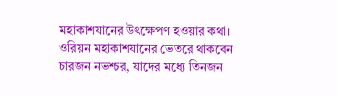মহাকাশযানের উৎক্ষেপণ হওয়ার কথা। ওরিয়ন মহাকাশযানের ভেতরে থাকবেন চারজন নভশ্চর, যাদের মধ্যে তিনজন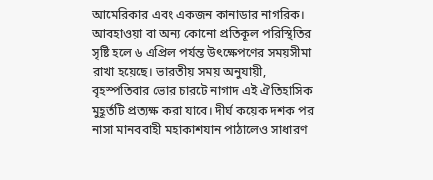আমেরিকার এবং একজন কানাডার নাগরিক। আবহাওয়া বা অন্য কোনো প্রতিকূল পরিস্থিতির সৃষ্টি হলে ৬ এপ্রিল পর্যন্ত উৎক্ষেপণের সময়সীমা রাখা হয়েছে। ভারতীয় সময় অনুযায়ী, বৃহস্পতিবার ভোর চারটে নাগাদ এই ঐতিহাসিক মুহূর্তটি প্রত্যক্ষ করা যাবে। দীর্ঘ কয়েক দশক পর নাসা মানববাহী মহাকাশযান পাঠালেও সাধারণ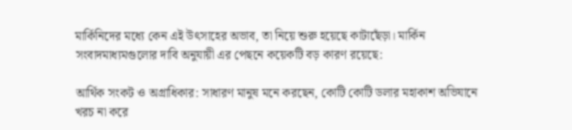মার্কিনিদের মধ্যে কেন এই উৎসাহের অভাব, তা নিয়ে শুরু হয়েছে কাটাছেঁড়া। মার্কিন সংবাদমাধ্যমগুলোর দাবি অনুযায়ী এর পেছনে কয়েকটি বড় কারণ রয়েছে:

আর্থিক সংকট ও অগ্রাধিকার: সাধারণ মানুষ মনে করছেন, কোটি কোটি ডলার মহাকাশ অভিযানে খরচ না করে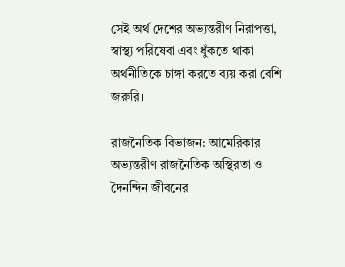সেই অর্থ দেশের অভ্যন্তরীণ নিরাপত্তা, স্বাস্থ্য পরিষেবা এবং ধুঁকতে থাকা অর্থনীতিকে চাঙ্গা করতে ব্যয় করা বেশি জরুরি।

রাজনৈতিক বিভাজন: আমেরিকার অভ্যন্তরীণ রাজনৈতিক অস্থিরতা ও দৈনন্দিন জীবনের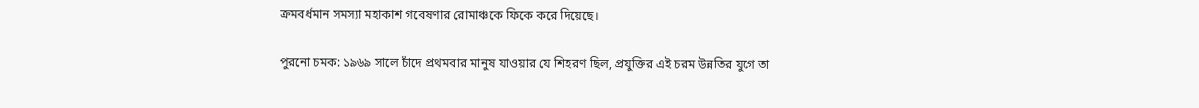ক্রমবর্ধমান সমস্যা মহাকাশ গবেষণার রোমাঞ্চকে ফিকে করে দিয়েছে।

পুরনো চমক: ১৯৬৯ সালে চাঁদে প্রথমবার মানুষ যাওয়ার যে শিহরণ ছিল, প্রযুক্তির এই চরম উন্নতির যুগে তা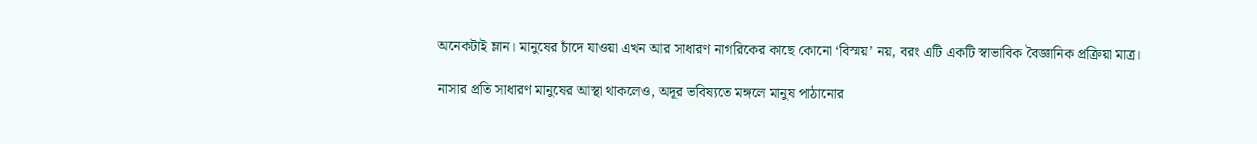অনেকটাই ম্লান। মানুষের চাঁদে যাওয়া এখন আর সাধারণ নাগরিকের কাছে কোনো ‘বিস্ময়’ নয়, বরং এটি একটি স্বাভাবিক বৈজ্ঞানিক প্রক্রিয়া মাত্র।

নাসার প্রতি সাধারণ মানুষের আস্থা থাকলেও, অদূর ভবিষ্যতে মঙ্গলে মানুষ পাঠানোর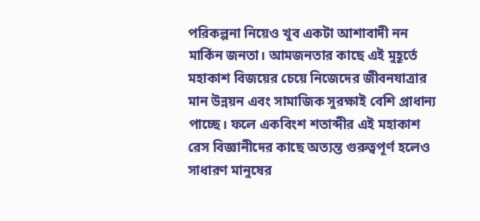পরিকল্পনা নিয়েও খুব একটা আশাবাদী নন মার্কিন জনতা। আমজনতার কাছে এই মুহূর্তে মহাকাশ বিজয়ের চেয়ে নিজেদের জীবনযাত্রার মান উন্নয়ন এবং সামাজিক সুরক্ষাই বেশি প্রাধান্য পাচ্ছে। ফলে একবিংশ শতাব্দীর এই মহাকাশ রেস বিজ্ঞানীদের কাছে অত্যন্ত গুরুত্বপূর্ণ হলেও সাধারণ মানুষের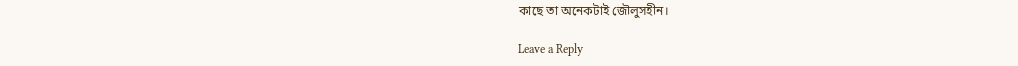কাছে তা অনেকটাই জৌলুসহীন।

Leave a Reply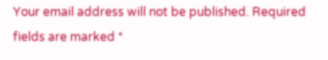Your email address will not be published. Required fields are marked *